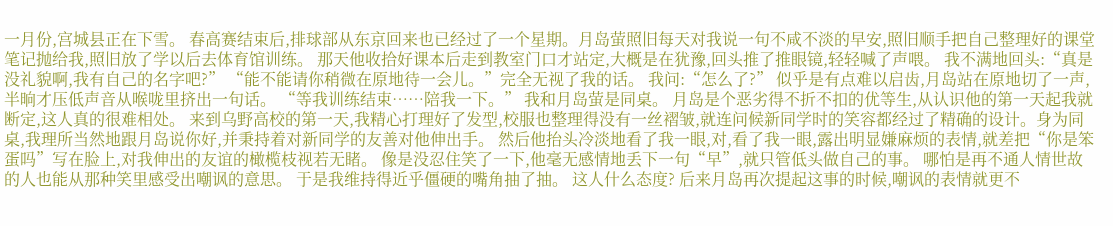一月份,宫城县正在下雪。 春高赛结束后,排球部从东京回来也已经过了一个星期。月岛萤照旧每天对我说一句不咸不淡的早安,照旧顺手把自己整理好的课堂笔记抛给我,照旧放了学以后去体育馆训练。 那天他收拾好课本后走到教室门口才站定,大概是在犹豫,回头推了推眼镜,轻轻喊了声喂。 我不满地回头:“真是没礼貌啊,我有自己的名字吧?” “能不能请你稍微在原地待一会儿。”完全无视了我的话。 我问:“怎么了?” 似乎是有点难以启齿,月岛站在原地切了一声,半晌才压低声音从喉咙里挤出一句话。 “等我训练结束……陪我一下。” 我和月岛萤是同桌。 月岛是个恶劣得不折不扣的优等生,从认识他的第一天起我就断定,这人真的很难相处。 来到乌野高校的第一天,我精心打理好了发型,校服也整理得没有一丝褶皱,就连问候新同学时的笑容都经过了精确的设计。身为同桌,我理所当然地跟月岛说你好,并秉持着对新同学的友善对他伸出手。 然后他抬头冷淡地看了我一眼,对,看了我一眼,露出明显嫌麻烦的表情,就差把“你是笨蛋吗”写在脸上,对我伸出的友谊的橄榄枝视若无睹。 像是没忍住笑了一下,他毫无感情地丢下一句“早”,就只管低头做自己的事。 哪怕是再不通人情世故的人也能从那种笑里感受出嘲讽的意思。 于是我维持得近乎僵硬的嘴角抽了抽。 这人什么态度? 后来月岛再次提起这事的时候,嘲讽的表情就更不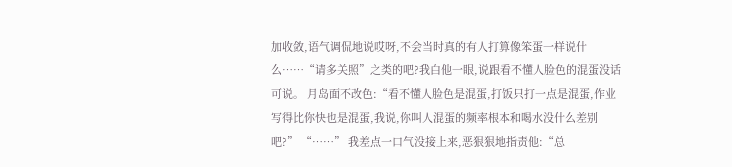加收敛,语气调侃地说哎呀,不会当时真的有人打算像笨蛋一样说什么……“请多关照”之类的吧?我白他一眼,说跟看不懂人脸色的混蛋没话可说。 月岛面不改色:“看不懂人脸色是混蛋,打饭只打一点是混蛋,作业写得比你快也是混蛋,我说,你叫人混蛋的频率根本和喝水没什么差别吧?” “……” 我差点一口气没接上来,恶狠狠地指责他:“总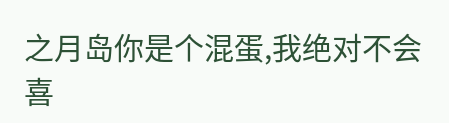之月岛你是个混蛋,我绝对不会喜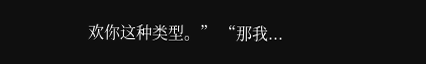欢你这种类型。” “那我...